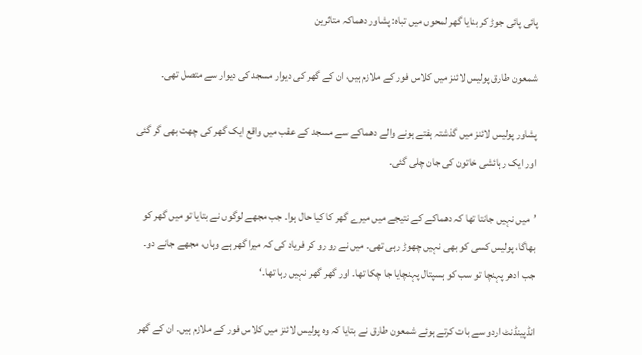پائی پائی جوڑ کر بنایا گھر لمحوں میں تباہ: پشاور دھماکہ متاثرین

شمعون طارق پولیس لائنز میں کلاس فور کے ملازم ہیں، ان کے گھر کی دیوار مسجد کی دیوار سے متصل تھی۔

پشاور پولیس لائنز میں گذشتہ ہفتے ہونے والے دھماکے سے مسجد کے عقب میں واقع ایک گھر کی چھت بھی گر گئی اور ایک رہائشی خاتون کی جان چلی گئی۔

’میں نہیں جانتا تھا کہ دھماکے کے نتیجے میں میرے گھر کا کیا حال ہوا۔ جب مجھے لوگوں نے بتایا تو میں گھر کو بھاگا، پولیس کسی کو بھی نہیں چھوڑ رہی تھی۔ میں نے رو رو کر فریاد کی کہ میرا گھر ہے وہاں، مجھے جانے دو۔ جب ادھر پہنچا تو سب کو ہسپتال پہنچایا جا چکا تھا۔ اور گھر گھر نہیں رہا تھا۔‘

انڈپینڈنٹ اردو سے بات کرتے ہوئے شمعون طارق نے بتایا کہ وہ پولیس لائنز میں کلاس فور کے ملازم ہیں۔ ان کے گھر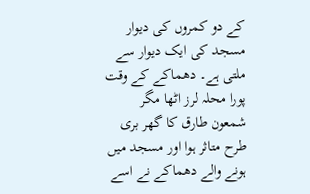کے دو کمروں کی دیوار مسجد کی ایک دیوار سے ملتی ہے۔ دھماکے کے وقت پورا محلہ لرز اٹھا مگر شمعون طارق کا گھر بری طرح متاثر ہوا اور مسجد میں ہونے والے دھماکے نے اسے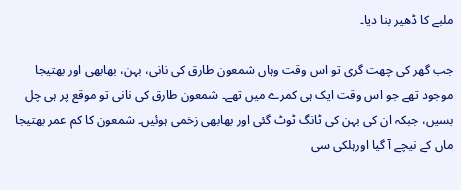ملبے کا ڈھیر بنا دیا۔

جب گھر کی چھت گری تو اس وقت وہاں شمعون طارق کی نانی، بہن، بھابھی اور بھتیجا موجود تھے جو اس وقت ایک ہی کمرے میں تھے۔ شمعون طارق کی نانی تو موقع پر ہی چل بسیں، جبکہ ان کی بہن کی ٹانگ ٹوٹ گئی اور بھابھی زخمی ہوئیں۔ شمعون کا کم عمر بھتیجا ماں کے نیچے آ گیا اورہلکی سی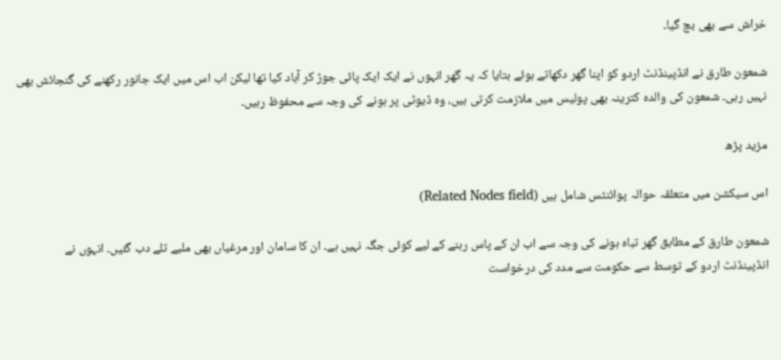خراش سے بھی بچ گیا۔

شمعون طارق نے انڈپینڈنٹ اردو کو اپنا گھر دکھاتے ہوئے بتایا کہ یہ گھر انہوں نے ایک ایک پائی جوڑ کر آباد کیا تھا لیکن اب اس میں ایک جانور رکھنے کی گنجائش بھی نہیں رہی۔ شمعون کی والدہ کترینہ بھی پولیس میں ملازمت کرتی ہیں، وہ ڈیوٹی پر ہونے کی وجہ سے محفوظ رہیں۔

مزید پڑھ

اس سیکشن میں متعلقہ حوالہ پوائنٹس شامل ہیں (Related Nodes field)

شمعون طارق کے مطابق گھر تباہ ہونے کی وجہ سے اب ان کے پاس رہنے کے لیے کوئی جگہ نہیں ہے۔ ان کا سامان اور مرغیاں بھی ملبے تلے دب گئیں۔ انہوں نے انڈپینڈنٹ اردو کے توسط سے حکومت سے مدد کی درخواست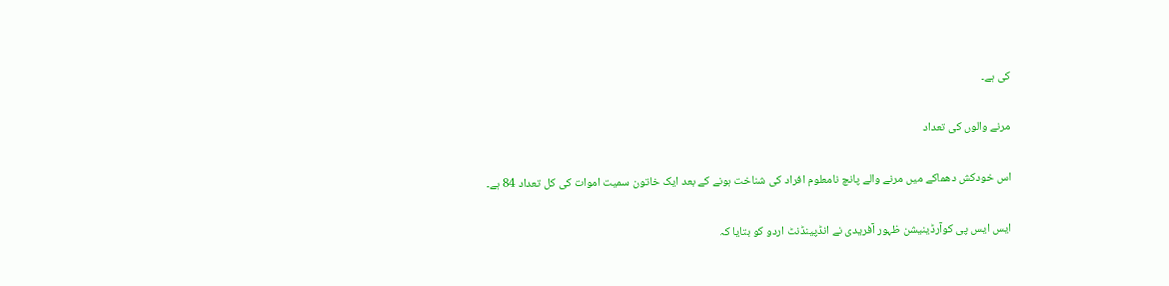کی ہے۔

مرنے والوں کی تعداد

اس خودکش دھماکے میں مرنے والے پانچ نامعلوم افراد کی شناخت ہونے کے بعد ایک خاتون سمیت اموات کی کل تعداد 84 ہے۔

ایس ایس پی کوآرڈینیشن ظہور آفریدی نے انڈپینڈنٹ اردو کو بتایا کہ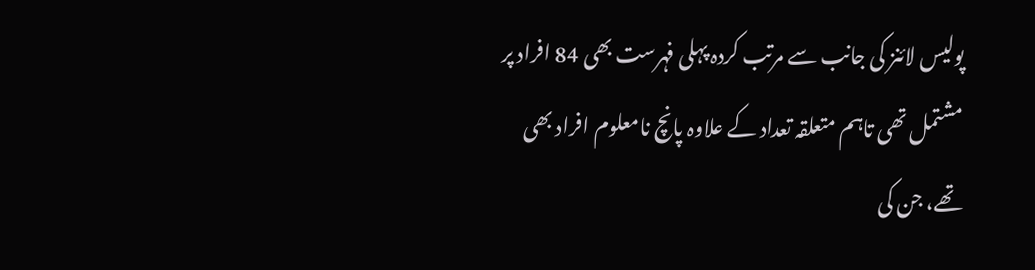پولیس لائنز کی جانب سے مرتب کردہ پہلی فہرست بھی 84 افراد پر مشتمل تھی تاہم متعلقہ تعداد کے علاوہ پانچ نامعلوم افراد بھی تھے، جن کی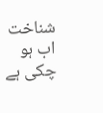شناخت اب ہو چکی ہے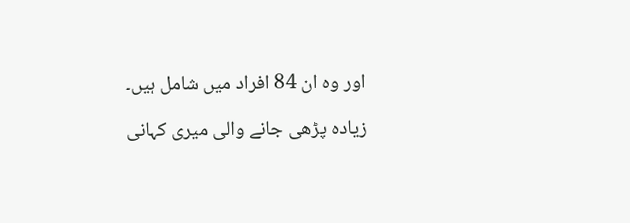اور وہ ان 84 افراد میں شامل ہیں۔

زیادہ پڑھی جانے والی میری کہانی